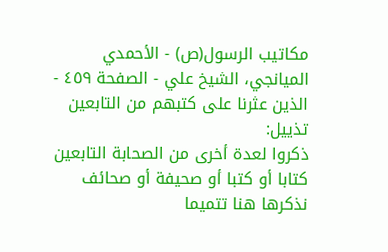مكاتيب الرسول(ص) - الأحمدي الميانجي، الشيخ علي - الصفحة ٤٥٩ - الذين عثرنا على كتبهم من التابعين
تذييل:
ذكروا لعدة أخرى من الصحابة التابعين كتابا أو كتبا أو صحيفة أو صحائف نذكرها هنا تتميما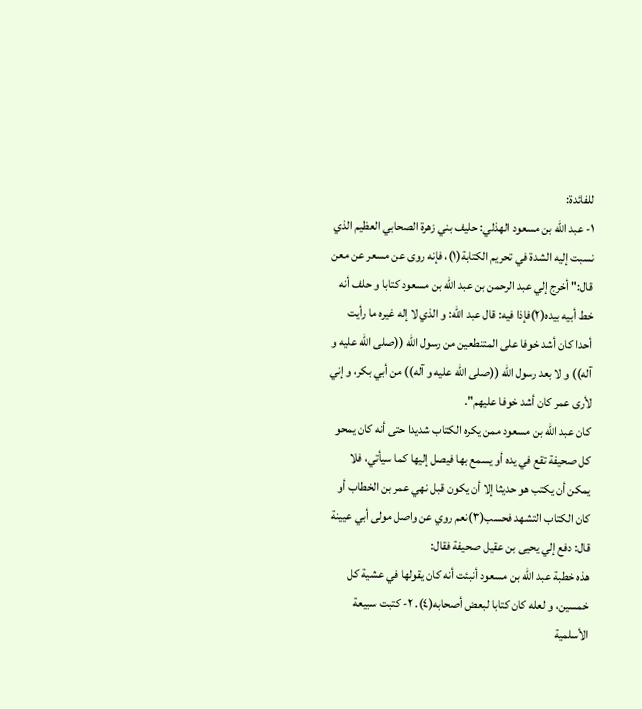للفائدة:
١- عبد الله بن مسعود الهذلي: حليف بني زهرة الصحابي العظيم الذي نسبت إليه الشدة في تحريم الكتابة(١)، فإنه روى عن مسعر عن معن قال:" أخرج إلي عبد الرحمن بن عبد الله بن مسعود كتابا و حلف أنه خط أبيه بيده(٢)فإذا فيه: قال عبد الله: و الذي لا إله غيره ما رأيت أحدا كان أشد خوفا على المتنطعين من رسول الله ((صلى الله عليه و آله)) و لا بعد رسول الله ((صلى الله عليه و آله)) من أبي بكر، و إني لأرى عمر كان أشد خوفا عليهم".
كان عبد الله بن مسعود ممن يكره الكتاب شديدا حتى أنه كان يمحو كل صحيفة تقع في يده أو يسمع بها فيصل إليها كما سيأتي، فلا يمكن أن يكتب هو حديثا إلا أن يكون قبل نهي عمر بن الخطاب أو كان الكتاب التشهد فحسب(٣)نعم روي عن واصل مولى أبي عيينة قال: دفع إلي يحيى بن عقيل صحيفة فقال:
هذه خطبة عبد الله بن مسعود أنبئت أنه كان يقولها في عشية كل خمسين، و لعله كان كتابا لبعض أصحابه(٤). ٢- كتبت سبيعة الأسلمية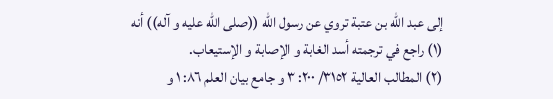إلى عبد الله بن عتبة تروي عن رسول الله ((صلى الله عليه و آله)) أنه
(١) راجع في ترجمته أسد الغابة و الإصابة و الإستيعاب.
(٢) المطالب العالية ٣١٥٢/ ٢٠٠: ٣ و جامع بيان العلم ٨٦: ١ و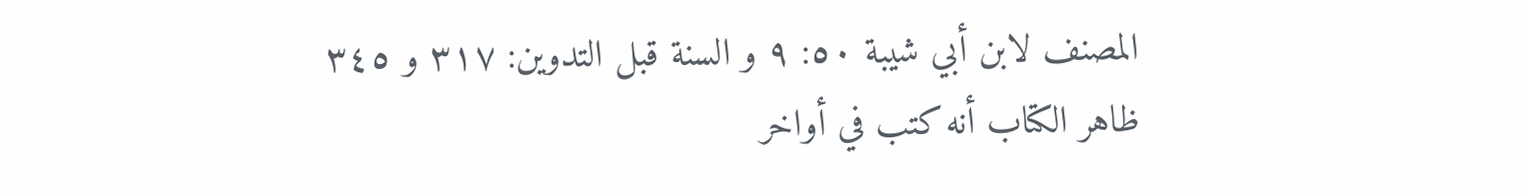المصنف لابن أبي شيبة ٥٠: ٩ و السنة قبل التدوين: ٣١٧ و ٣٤٥ ظاهر الكتاب أنه كتب في أواخر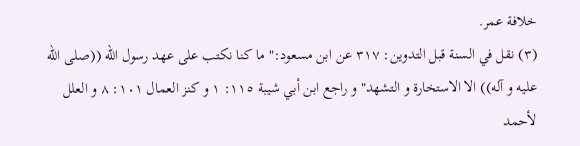خلافة عمر.
(٣) نقل في السنة قبل التدوين: ٣١٧ عن ابن مسعود:" ما كنا نكتب على عهد رسول الله ((صلى الله عليه و آله)) الا الاستخارة و التشهد" و راجع ابن أبي شيبة ١١٥: ١ و كنز العمال ١٠١: ٨ و العلل لأحمد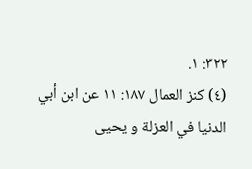٣٢٢: ١.
(٤) كنز العمال ١٨٧: ١١ عن ابن أبي الدنيا في العزلة و يحيى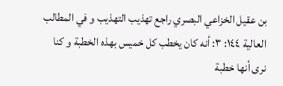بن عقيل الخزاعي البصري راجع تهذيب التهذيب و في المطالب العالية ١٤٤: ٣: أنه كان يخطب كل خميس بهذه الخطبة و كنا نرى أنها خطبة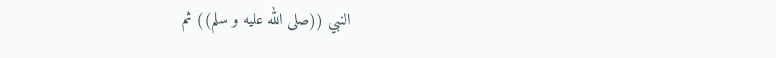النبي ((صلى الله عليه و سلم)) ثم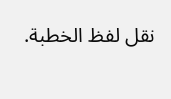نقل لفظ الخطبة.